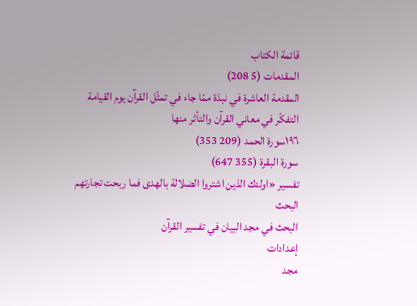قائمة الکتاب
المقدمات (5 208)
المقدمة العاشرة في نبذة ممّا جاء في تمثّل القرآن يوم القيامة
التفكّر في معاني القرآن والتأثر منها
١٩٦سورة الحمد (209 353)
سورة البقرة (355 647)
تفسير «اولئك الذين اشتروا الضلالة بالهدى فما ربحت تجارتهم
البحث
البحث في مجد البيان في تفسير القرآن
إعدادات
مجد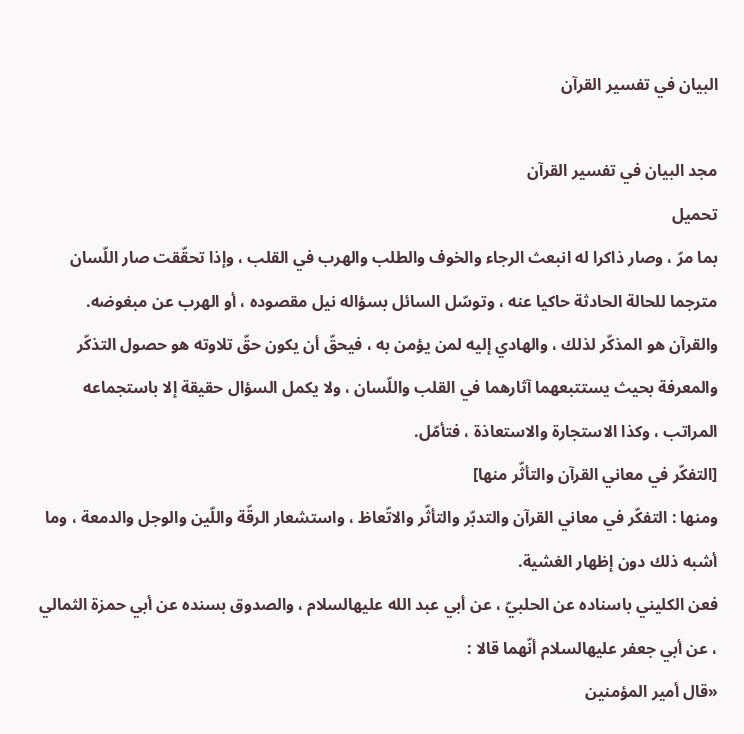البيان في تفسير القرآن

مجد البيان في تفسير القرآن
تحمیل
بما مرّ ، وصار ذاكرا له انبعث الرجاء والخوف والطلب والهرب في القلب ، وإذا تحقّقت صار اللّسان مترجما للحالة الحادثة حاكيا عنه ، وتوسّل السائل بسؤاله نيل مقصوده ، أو الهرب عن مبغوضه. والقرآن هو المذكّر لذلك ، والهادي إليه لمن يؤمن به ، فيحقّ أن يكون حقّ تلاوته هو حصول التذكّر والمعرفة بحيث يستتبعهما آثارهما في القلب واللّسان ، ولا يكمل السؤال حقيقة إلا باستجماعه المراتب ، وكذا الاستجارة والاستعاذة ، فتأمّل.
[التفكّر في معاني القرآن والتأثّر منها]
ومنها : التفكّر في معاني القرآن والتدبّر والتأثّر والاتّعاظ ، واستشعار الرقّة واللّين والوجل والدمعة ، وما أشبه ذلك دون إظهار الغشية.
فعن الكليني باسناده عن الحلبيّ ، عن أبي عبد الله عليهالسلام ، والصدوق بسنده عن أبي حمزة الثمالي ، عن أبي جعفر عليهالسلام أنّهما قالا :
«قال أمير المؤمنين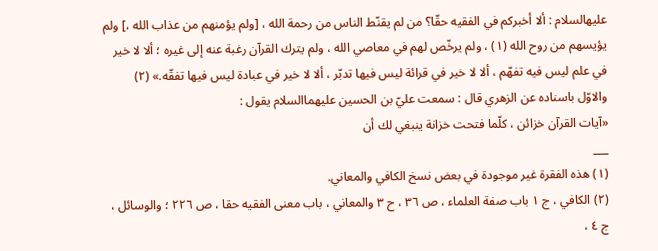عليهالسلام : ألا أخبركم في الفقيه حقّا؟ من لم يقنّط الناس من رحمة الله ، [ولم يؤمنهم من عذاب الله ،] ولم يؤيسهم من روح الله (١) ، ولم يرخّص لهم في معاصي الله ، ولم يترك القرآن رغبة عنه إلى غيره ؛ ألا لا خير في علم ليس فيه تفهّم ، ألا لا خير في قرائة ليس فيها تدبّر ، ألا لا خير في عبادة ليس فيها تفقّه.» (٢)
والاوّل باسناده عن الزهري قال : سمعت عليّ بن الحسين عليهماالسلام يقول :
«آيات القرآن خزائن ، كلّما فتحت خزانة ينبغي لك أن
___
(١) هذه الفقرة غير موجودة في بعض نسخ الكافي والمعاني.
(٢) الكافي ، ج ١ باب صفة العلماء ، ص ٣٦ ، ح ٣ والمعاني ، باب معنى الفقيه حقا ، ص ٢٢٦ ؛ والوسائل ، ج ٤ ،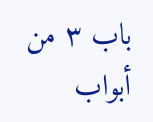باب ٣ من أبواب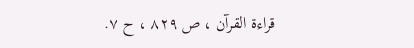قراءة القرآن ، ص ٨٢٩ ، ح ٧.